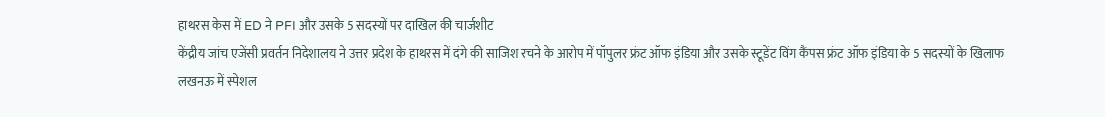हाथरस केस में ED ने PFI और उसके 5 सदस्यों पर दाखिल की चार्जशीट
केंद्रीय जांच एजेंसी प्रवर्तन निदेशालय ने उत्तर प्रदेश के हाथरस में दंगे की साजिश रचने के आरोप में पॉपुलर फ्रंट ऑफ इंडिया और उसके स्टूडेंट विंग कैंपस फ्रंट ऑफ इंडिया के 5 सदस्यों के खिलाफ लखनऊ में स्पेशल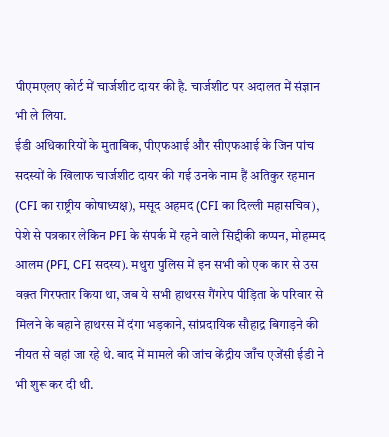पीएमएलए कोर्ट में चार्जशीट दायर की है. चार्जशीट पर अदालत में संज्ञान भी ले लिया.
ईडी अधिकारियों के मुताबिक, पीएफआई और सीएफआई के जिन पांच सदस्यों के खिलाफ चार्जशीट दायर की गई उनके नाम हैं अतिकुर रहमान (CFI का राष्ट्रीय कोषाध्यक्ष), मसूद अहमद (CFI का दिल्ली महासचिव), पेशे से पत्रकार लेकिन PFI के संपर्क में रहने वाले सिद्दीकी कप्पन, मोहम्मद आलम (PFI, CFI सदस्य). मथुरा पुलिस में इन सभी को एक कार से उस वक़्त गिरफ्तार किया था, जब ये सभी हाथरस गैंगरेप पीड़िता के परिवार से मिलने के बहाने हाथरस में दंगा भड़काने, सांप्रदायिक सौहाद्र बिगाड़ने की नीयत से वहां जा रहे थे. बाद में मामले की जांच केंद्रीय जाँच एजेंसी ईडी ने भी शुरू कर दी थी.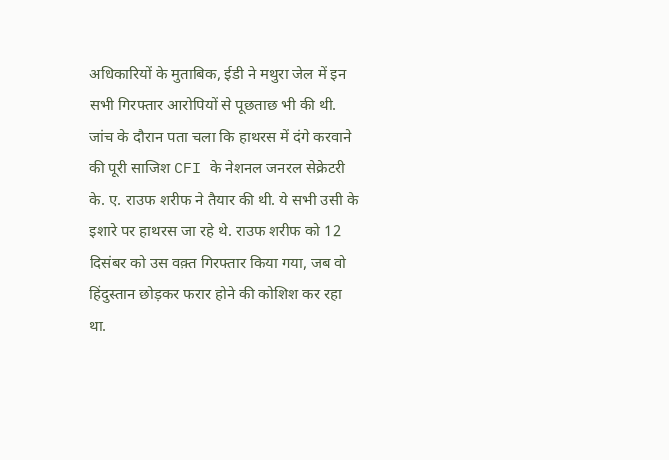अधिकारियों के मुताबिक, ईडी ने मथुरा जेल में इन सभी गिरफ्तार आरोपियों से पूछताछ भी की थी. जांच के दौरान पता चला कि हाथरस में दंगे करवाने की पूरी साजिश CFI के नेशनल जनरल सेक्रेटरी के. ए. राउफ शरीफ ने तैयार की थी. ये सभी उसी के इशारे पर हाथरस जा रहे थे. राउफ शरीफ को 12 दिसंबर को उस वक़्त गिरफ्तार किया गया, जब वो हिंदुस्तान छोड़कर फरार होने की कोशिश कर रहा था.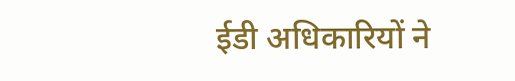ईडी अधिकारियों ने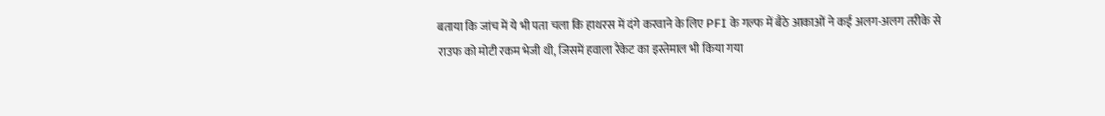बताया कि जांच में ये भी पता चला कि हाथरस में दंगे करवाने के लिए PFI के गल्फ में बैठे आकाओं ने कई अलग-अलग तरीके से राउफ को मोटी रकम भेजी थी, जिसमें हवाला रैकेट का इस्तेमाल भी किया गया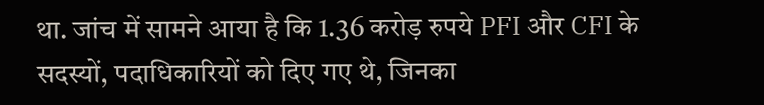था. जांच में सामने आया है कि 1.36 करोड़ रुपये PFI और CFI के सदस्यों, पदाधिकारियों को दिए गए थे, जिनका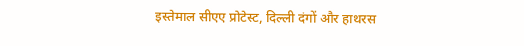इस्तेमाल सीएए प्रोटेस्ट, दिल्ली दंगों और हाथरस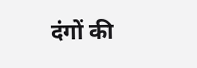दंगों की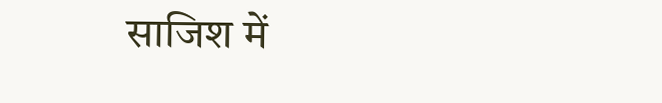साजिश में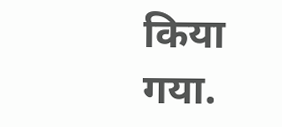किया गया.